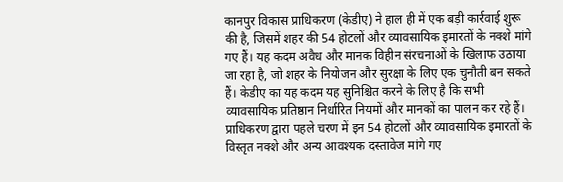कानपुर विकास प्राधिकरण (केडीए) ने हाल ही में एक बड़ी कार्रवाई शुरू की है, जिसमें शहर की 54 होटलों और व्यावसायिक इमारतों के नक्शे मांगे गए हैं। यह कदम अवैध और मानक विहीन संरचनाओं के खिलाफ उठाया जा रहा है, जो शहर के नियोजन और सुरक्षा के लिए एक चुनौती बन सकते हैं। केडीए का यह कदम यह सुनिश्चित करने के लिए है कि सभी व्यावसायिक प्रतिष्ठान निर्धारित नियमों और मानकों का पालन कर रहे हैं। प्राधिकरण द्वारा पहले चरण में इन 54 होटलों और व्यावसायिक इमारतों के विस्तृत नक्शे और अन्य आवश्यक दस्तावेज मांगे गए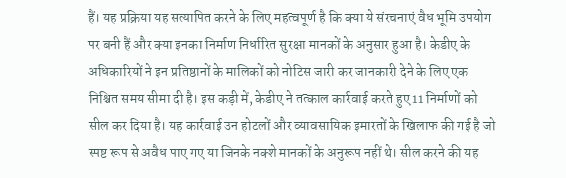हैं। यह प्रक्रिया यह सत्यापित करने के लिए महत्वपूर्ण है कि क्या ये संरचनाएं वैध भूमि उपयोग पर बनी हैं और क्या इनका निर्माण निर्धारित सुरक्षा मानकों के अनुसार हुआ है। केडीए के अधिकारियों ने इन प्रतिष्ठानों के मालिकों को नोटिस जारी कर जानकारी देने के लिए एक निश्चित समय सीमा दी है। इस कड़ी में, केडीए ने तत्काल कार्रवाई करते हुए 11 निर्माणों को सील कर दिया है। यह कार्रवाई उन होटलों और व्यावसायिक इमारतों के खिलाफ की गई है जो स्पष्ट रूप से अवैध पाए गए या जिनके नक्शे मानकों के अनुरूप नहीं थे। सील करने की यह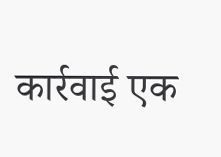कार्रवाई एक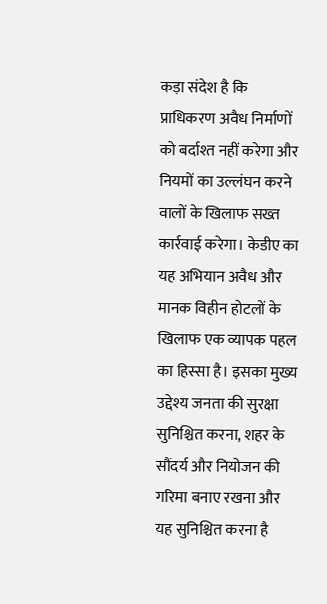कड़ा संदेश है कि प्राधिकरण अवैध निर्माणों को बर्दाश्त नहीं करेगा और नियमों का उल्लंघन करने वालों के खिलाफ सख्त कार्रवाई करेगा। केडीए का यह अभियान अवैध और मानक विहीन होटलों के खिलाफ एक व्यापक पहल का हिस्सा है। इसका मुख्य उद्देश्य जनता की सुरक्षा सुनिश्चित करना, शहर के सौंदर्य और नियोजन की गरिमा बनाए रखना और यह सुनिश्चित करना है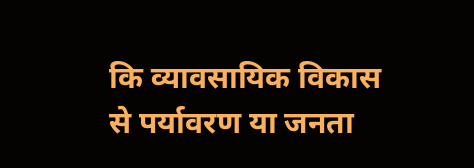कि व्यावसायिक विकास से पर्यावरण या जनता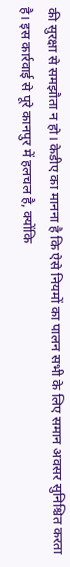की सुरक्षा से समझौता न हो। केडीए का मानना है कि ऐसे नियमों का पालन सभी के लिए समान अवसर सुनिश्चित करता है। इस कार्रवाई से पूरे कानपुर में हलचल है, क्योंकि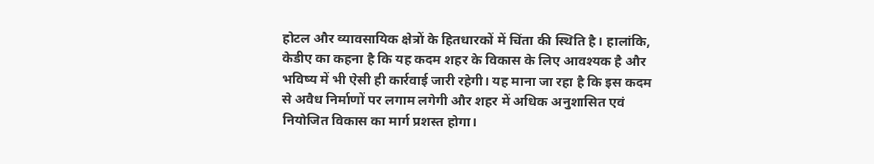होटल और व्यावसायिक क्षेत्रों के हितधारकों में चिंता की स्थिति है। हालांकि, केडीए का कहना है कि यह कदम शहर के विकास के लिए आवश्यक है और भविष्य में भी ऐसी ही कार्रवाई जारी रहेगी। यह माना जा रहा है कि इस कदम से अवैध निर्माणों पर लगाम लगेगी और शहर में अधिक अनुशासित एवं नियोजित विकास का मार्ग प्रशस्त होगा।